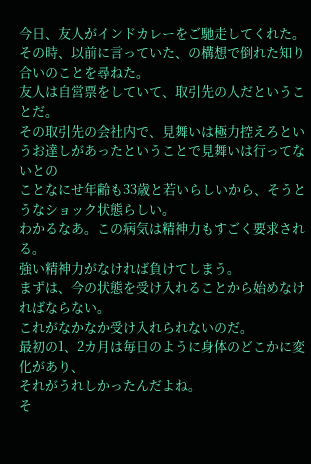今日、友人がインドカレーをご馳走してくれた。
その時、以前に言っていた、の構想で倒れた知り合いのことを尋ねた。
友人は自営票をしていて、取引先の人だということだ。
その取引先の会社内で、見舞いは極力控えろというお達しがあったということで見舞いは行ってないとの
ことなにせ年齢も33歳と若いらしいから、そうとうなショック状態らしい。
わかるなあ。この病気は精神力もすごく要求される。
強い精神力がなければ負けてしまう。
まずは、今の状態を受け入れることから始めなければならない。
これがなかなか受け入れられないのだ。
最初の1、2カ月は毎日のように身体のどこかに変化があり、
それがうれしかったんだよね。
そ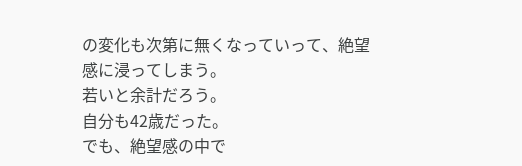の変化も次第に無くなっていって、絶望感に浸ってしまう。
若いと余計だろう。
自分も42歳だった。
でも、絶望感の中で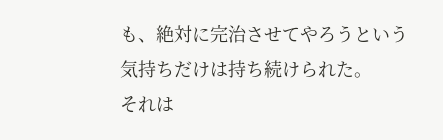も、絶対に完治させてやろうという気持ちだけは持ち続けられた。
それは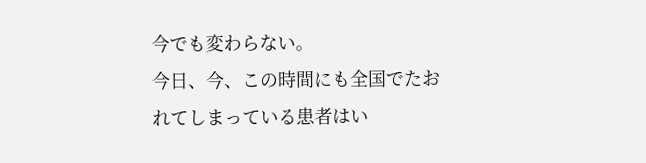今でも変わらない。
今日、今、この時間にも全国でたおれてしまっている患者はい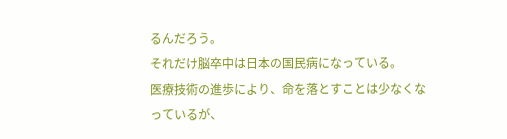るんだろう。
それだけ脳卒中は日本の国民病になっている。
医療技術の進歩により、命を落とすことは少なくなっているが、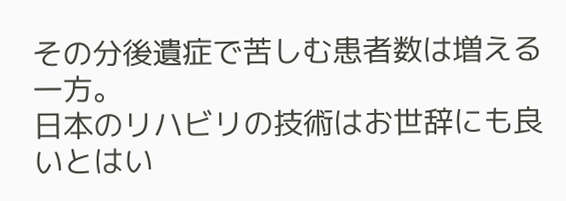その分後遺症で苦しむ患者数は増える一方。
日本のリハビリの技術はお世辞にも良いとはい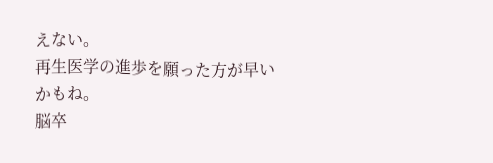えない。
再生医学の進歩を願った方が早いかもね。
脳卒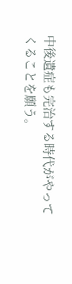中後遺症も完治する時代がやってくることを願う。